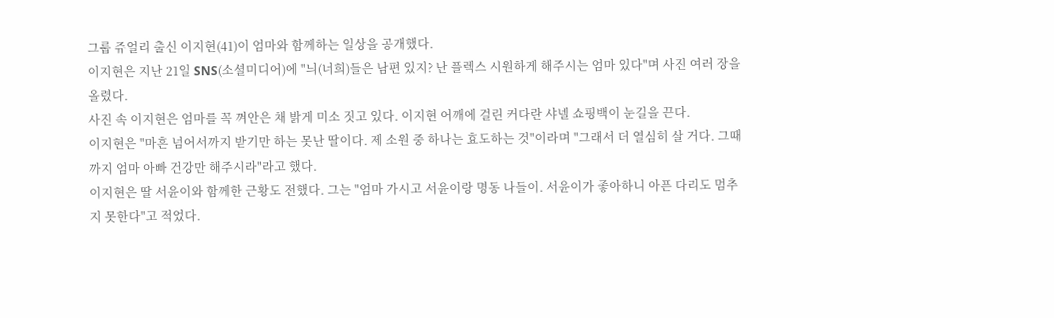그룹 쥬얼리 출신 이지현(41)이 엄마와 함께하는 일상을 공개했다.
이지현은 지난 21일 SNS(소셜미디어)에 "늬(너희)들은 남편 있지? 난 플렉스 시원하게 해주시는 엄마 있다"며 사진 여러 장을 올렸다.
사진 속 이지현은 엄마를 꼭 껴안은 채 밝게 미소 짓고 있다. 이지현 어깨에 걸린 커다란 샤넬 쇼핑백이 눈길을 끈다.
이지현은 "마흔 넘어서까지 받기만 하는 못난 딸이다. 제 소원 중 하나는 효도하는 것"이라며 "그래서 더 열심히 살 거다. 그때까지 엄마 아빠 건강만 해주시라"라고 했다.
이지현은 딸 서윤이와 함께한 근황도 전했다. 그는 "엄마 가시고 서윤이랑 명동 나들이. 서윤이가 좋아하니 아픈 다리도 멈추지 못한다"고 적었다.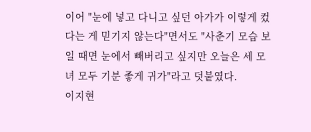이어 "눈에 넣고 다니고 싶던 아가가 이렇게 컸다는 게 믿기지 않는다"면서도 "사춘기 모습 보일 때면 눈에서 빼버리고 싶지만 오늘은 세 모녀 모두 기분 좋게 귀가"라고 덧붙였다.
이지현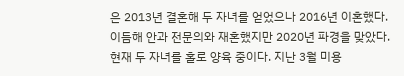은 2013년 결혼해 두 자녀를 얻었으나 2016년 이혼했다. 이듬해 안과 전문의와 재혼했지만 2020년 파경을 맞았다. 현재 두 자녀를 홀로 양육 중이다. 지난 3월 미용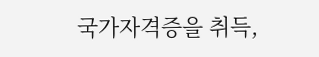국가자격증을 취득,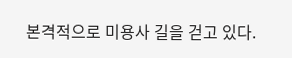본격적으로 미용사 길을 걷고 있다.